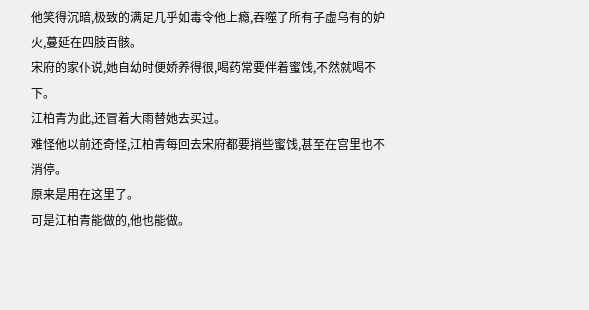他笑得沉暗,极致的满足几乎如毒令他上瘾,吞噬了所有子虚乌有的妒火,蔓延在四肢百骸。
宋府的家仆说,她自幼时便娇养得很,喝药常要伴着蜜饯,不然就喝不下。
江柏青为此,还冒着大雨替她去买过。
难怪他以前还奇怪,江柏青每回去宋府都要捎些蜜饯,甚至在宫里也不消停。
原来是用在这里了。
可是江柏青能做的,他也能做。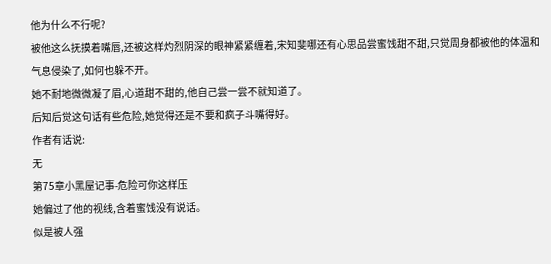他为什么不行呢?
被他这么抚摸着嘴唇,还被这样灼烈阴深的眼神紧紧缠着,宋知斐哪还有心思品尝蜜饯甜不甜,只觉周身都被他的体温和气息侵染了,如何也躲不开。
她不耐地微微凝了眉,心道甜不甜的,他自己尝一尝不就知道了。
后知后觉这句话有些危险,她觉得还是不要和疯子斗嘴得好。
作者有话说:
无
第75章小黑屋记事-危险可你这样压
她偏过了他的视线,含着蜜饯没有说话。
似是被人强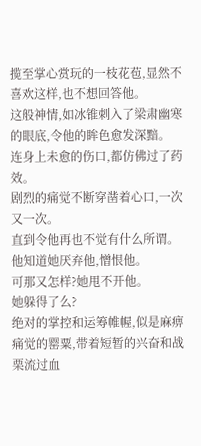揽至掌心赏玩的一枝花苞,显然不喜欢这样,也不想回答他。
这般神情,如冰锥刺入了梁肃幽寒的眼底,令他的眸色愈发深黯。
连身上未愈的伤口,都仿佛过了药效。
剧烈的痛觉不断穿凿着心口,一次又一次。
直到令他再也不觉有什么所谓。
他知道她厌弃他,憎恨他。
可那又怎样?她甩不开他。
她躲得了么?
绝对的掌控和运筹帷幄,似是麻痹痛觉的罂粟,带着短暂的兴奋和战栗流过血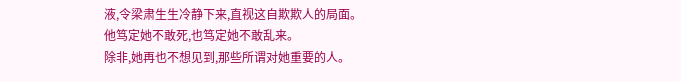液,令梁肃生生冷静下来,直视这自欺欺人的局面。
他笃定她不敢死,也笃定她不敢乱来。
除非,她再也不想见到,那些所谓对她重要的人。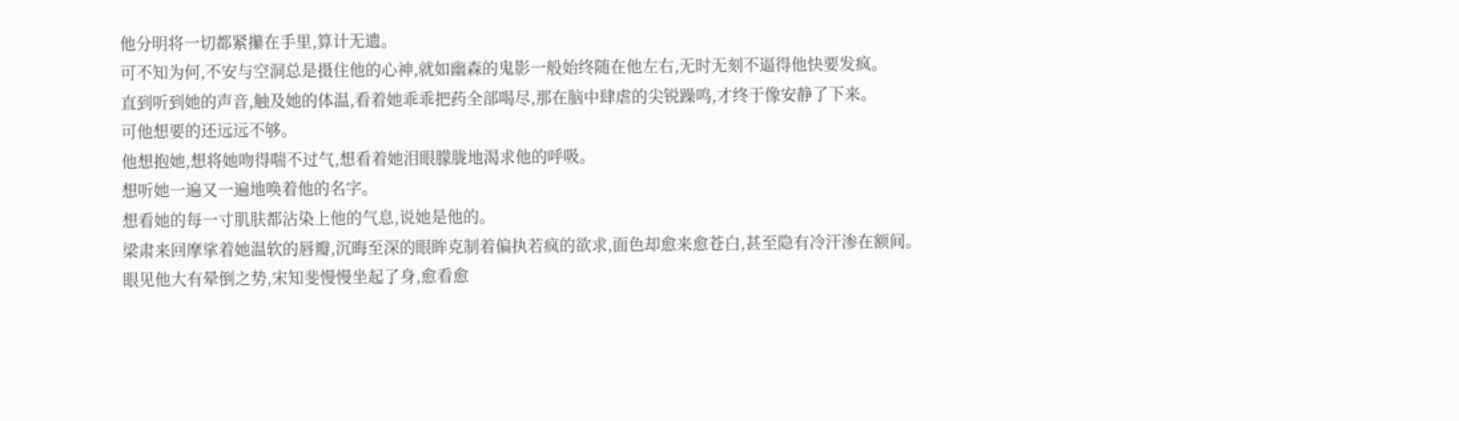他分明将一切都紧攥在手里,算计无遗。
可不知为何,不安与空洞总是摄住他的心神,就如幽森的鬼影一般始终随在他左右,无时无刻不逼得他快要发疯。
直到听到她的声音,触及她的体温,看着她乖乖把药全部喝尽,那在脑中肆虐的尖锐躁鸣,才终于像安静了下来。
可他想要的还远远不够。
他想抱她,想将她吻得喘不过气,想看着她泪眼朦胧地渴求他的呼吸。
想听她一遍又一遍地唤着他的名字。
想看她的每一寸肌肤都沾染上他的气息,说她是他的。
梁肃来回摩挲着她温软的唇瓣,沉晦至深的眼眸克制着偏执若疯的欲求,面色却愈来愈苍白,甚至隐有冷汗渗在额间。
眼见他大有晕倒之势,宋知斐慢慢坐起了身,愈看愈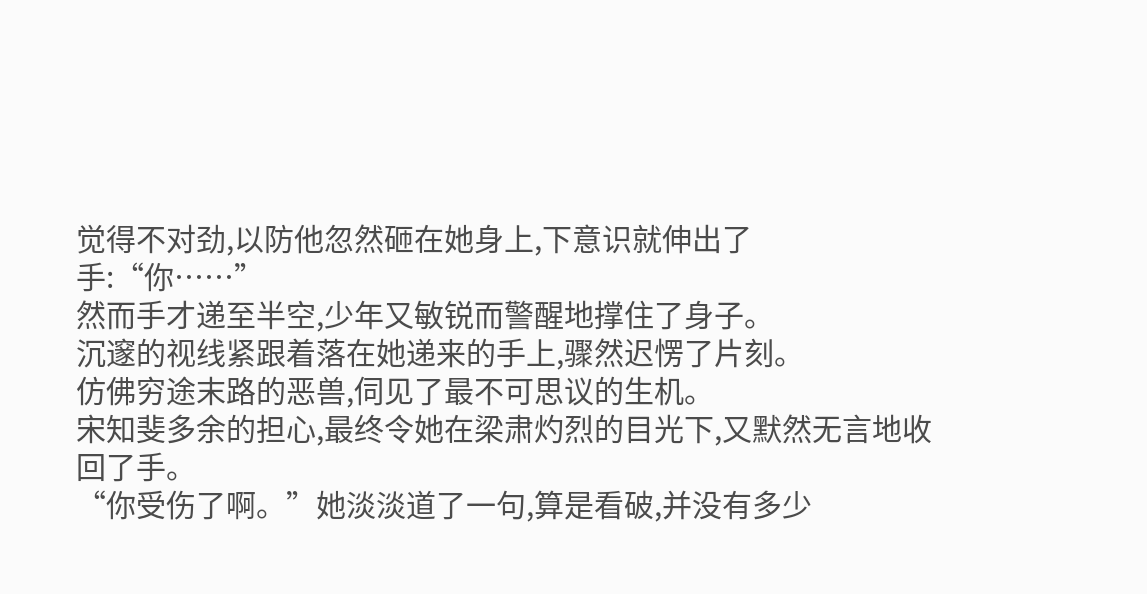觉得不对劲,以防他忽然砸在她身上,下意识就伸出了手:“你……”
然而手才递至半空,少年又敏锐而警醒地撑住了身子。
沉邃的视线紧跟着落在她递来的手上,骤然迟愣了片刻。
仿佛穷途末路的恶兽,伺见了最不可思议的生机。
宋知斐多余的担心,最终令她在梁肃灼烈的目光下,又默然无言地收回了手。
“你受伤了啊。”她淡淡道了一句,算是看破,并没有多少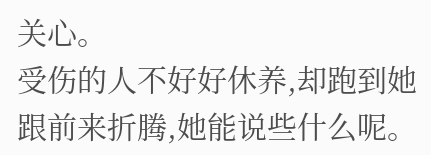关心。
受伤的人不好好休养,却跑到她跟前来折腾,她能说些什么呢。